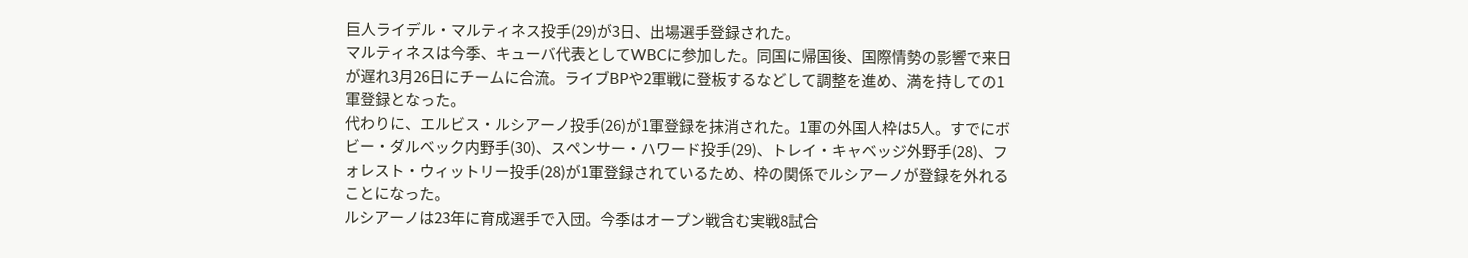巨人ライデル・マルティネス投手(29)が3日、出場選手登録された。
マルティネスは今季、キューバ代表としてWBCに参加した。同国に帰国後、国際情勢の影響で来日が遅れ3月26日にチームに合流。ライブBPや2軍戦に登板するなどして調整を進め、満を持しての1軍登録となった。
代わりに、エルビス・ルシアーノ投手(26)が1軍登録を抹消された。1軍の外国人枠は5人。すでにボビー・ダルベック内野手(30)、スペンサー・ハワード投手(29)、トレイ・キャベッジ外野手(28)、フォレスト・ウィットリー投手(28)が1軍登録されているため、枠の関係でルシアーノが登録を外れることになった。
ルシアーノは23年に育成選手で入団。今季はオープン戦含む実戦8試合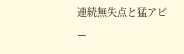連続無失点と猛アピー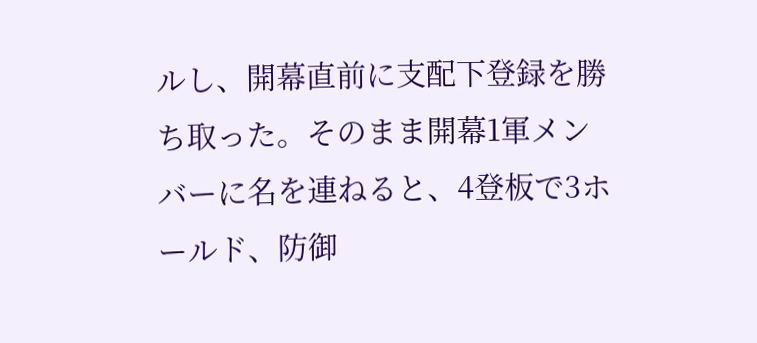ルし、開幕直前に支配下登録を勝ち取った。そのまま開幕1軍メンバーに名を連ねると、4登板で3ホールド、防御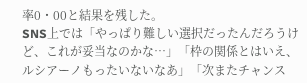率0・00と結果を残した。
SNS上では「やっぱり難しい選択だったんだろうけど、これが妥当なのかな…」「枠の関係とはいえ、ルシアーノもったいないなあ」「次またチャンス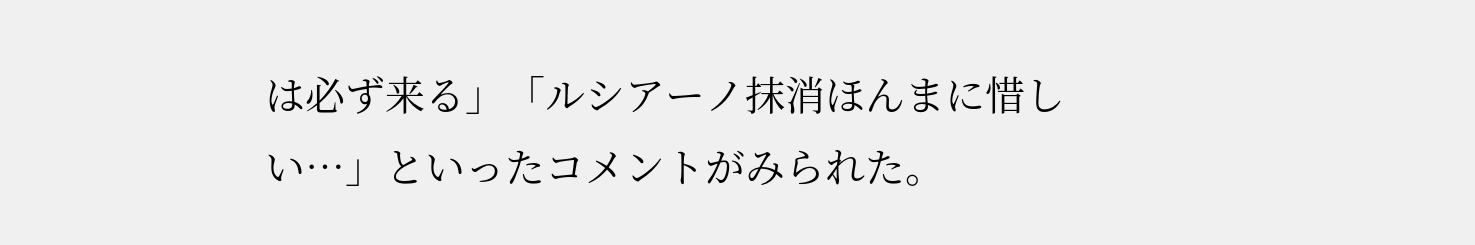は必ず来る」「ルシアーノ抹消ほんまに惜しい…」といったコメントがみられた。